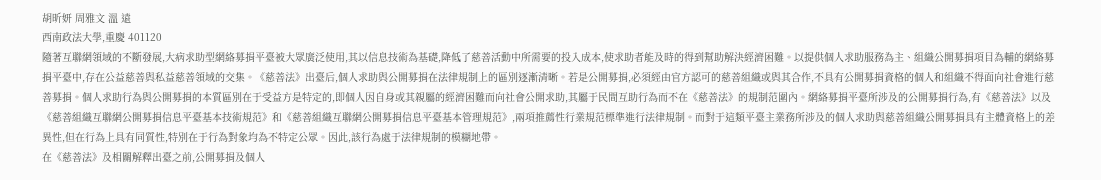胡昕妍 周雅文 溫 遠
西南政法大學,重慶 401120
隨著互聯網領域的不斷發展,大病求助型網絡募捐平臺被大眾廣泛使用,其以信息技術為基礎,降低了慈善活動中所需要的投入成本,使求助者能及時的得到幫助解決經濟困難。以提供個人求助服務為主、組織公開募捐項目為輔的網絡募捐平臺中,存在公益慈善與私益慈善領域的交集。《慈善法》出臺后,個人求助與公開募捐在法律規制上的區別逐漸清晰。若是公開募捐,必須經由官方認可的慈善組織或與其合作,不具有公開募捐資格的個人和組織不得面向社會進行慈善募捐。個人求助行為與公開募捐的本質區別在于受益方是特定的,即個人因自身或其親屬的經濟困難而向社會公開求助,其屬于民間互助行為而不在《慈善法》的規制范圍內。網絡募捐平臺所涉及的公開募捐行為,有《慈善法》以及《慈善組織互聯網公開募捐信息平臺基本技術規范》和《慈善組織互聯網公開募捐信息平臺基本管理規范》,兩項推薦性行業規范標準進行法律規制。而對于這類平臺主業務所涉及的個人求助與慈善組織公開募捐具有主體資格上的差異性,但在行為上具有同質性,特別在于行為對象均為不特定公眾。因此,該行為處于法律規制的模糊地帶。
在《慈善法》及相關解釋出臺之前,公開募捐及個人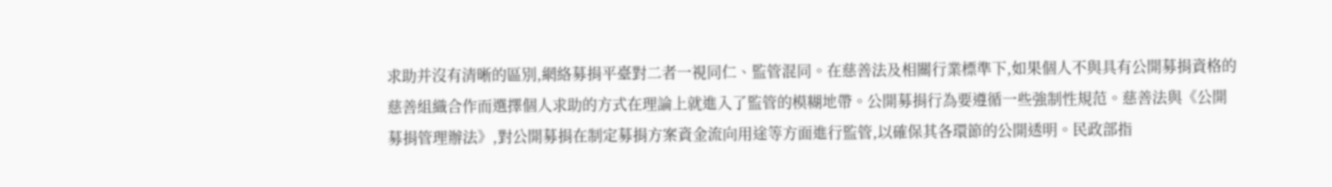求助并沒有清晰的區別,網絡募捐平臺對二者一視同仁、監管混同。在慈善法及相關行業標準下,如果個人不與具有公開募捐資格的慈善組織合作而選擇個人求助的方式在理論上就進入了監管的模糊地帶。公開募捐行為要遵循一些強制性規范。慈善法與《公開募捐管理辦法》,對公開募捐在制定募捐方案資金流向用途等方面進行監管,以確保其各環節的公開透明。民政部指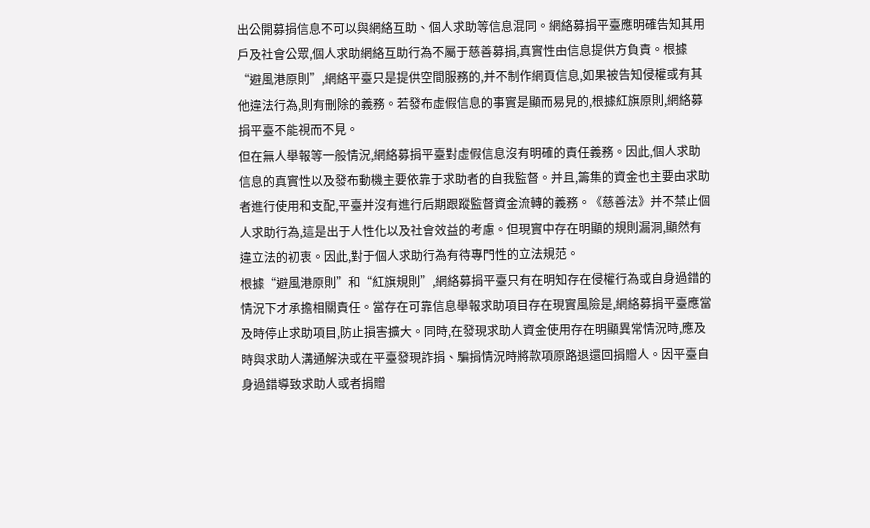出公開募捐信息不可以與網絡互助、個人求助等信息混同。網絡募捐平臺應明確告知其用戶及社會公眾,個人求助網絡互助行為不屬于慈善募捐,真實性由信息提供方負責。根據“避風港原則”,網絡平臺只是提供空間服務的,并不制作網頁信息,如果被告知侵權或有其他違法行為,則有刪除的義務。若發布虛假信息的事實是顯而易見的,根據紅旗原則,網絡募捐平臺不能視而不見。
但在無人舉報等一般情況,網絡募捐平臺對虛假信息沒有明確的責任義務。因此,個人求助信息的真實性以及發布動機主要依靠于求助者的自我監督。并且,籌集的資金也主要由求助者進行使用和支配,平臺并沒有進行后期跟蹤監督資金流轉的義務。《慈善法》并不禁止個人求助行為,這是出于人性化以及社會效益的考慮。但現實中存在明顯的規則漏洞,顯然有違立法的初衷。因此,對于個人求助行為有待專門性的立法規范。
根據“避風港原則”和“紅旗規則”,網絡募捐平臺只有在明知存在侵權行為或自身過錯的情況下才承擔相關責任。當存在可靠信息舉報求助項目存在現實風險是,網絡募捐平臺應當及時停止求助項目,防止損害擴大。同時,在發現求助人資金使用存在明顯異常情況時,應及時與求助人溝通解決或在平臺發現詐捐、騙捐情況時將款項原路退還回捐贈人。因平臺自身過錯導致求助人或者捐贈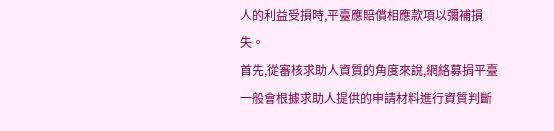人的利益受損時,平臺應賠償相應款項以彌補損失。
首先,從審核求助人資質的角度來說,網絡募捐平臺一般會根據求助人提供的申請材料進行資質判斷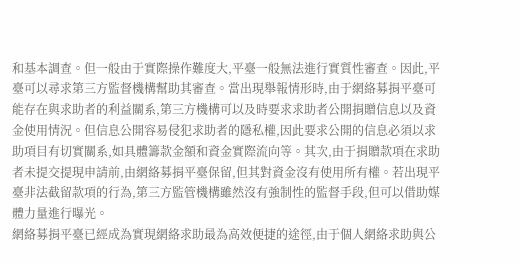和基本調查。但一般由于實際操作難度大,平臺一般無法進行實質性審查。因此,平臺可以尋求第三方監督機構幫助其審查。當出現舉報情形時,由于網絡募捐平臺可能存在與求助者的利益關系,第三方機構可以及時要求求助者公開捐贈信息以及資金使用情況。但信息公開容易侵犯求助者的隱私權,因此要求公開的信息必須以求助項目有切實關系,如具體籌款金額和資金實際流向等。其次,由于捐贈款項在求助者未提交提現申請前,由網絡募捐平臺保留,但其對資金沒有使用所有權。若出現平臺非法截留款項的行為,第三方監管機構雖然沒有強制性的監督手段,但可以借助媒體力量進行曝光。
網絡募捐平臺已經成為實現網絡求助最為高效便捷的途徑,由于個人網絡求助與公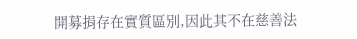開募捐存在實質區別,因此其不在慈善法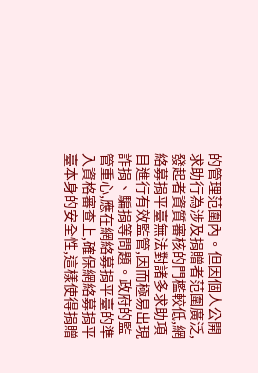的管理范圍內。但因個人公開求助行為涉及捐贈者范圍廣泛,發起者資質審核的門檻較低,網絡募捐平臺無法對諸多求助項目進行有效監管,因而極易出現詐捐、騙捐等問題。政府的監管重心,應在網絡募捐平臺的準入資格審查上,確保網絡募捐平臺本身的安全性,這樣使得捐贈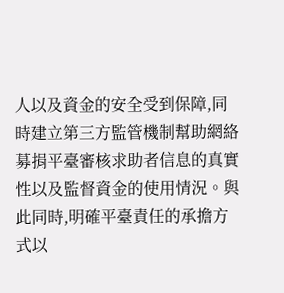人以及資金的安全受到保障,同時建立第三方監管機制幫助網絡募捐平臺審核求助者信息的真實性以及監督資金的使用情況。與此同時,明確平臺責任的承擔方式以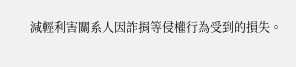減輕利害關系人因詐捐等侵權行為受到的損失。